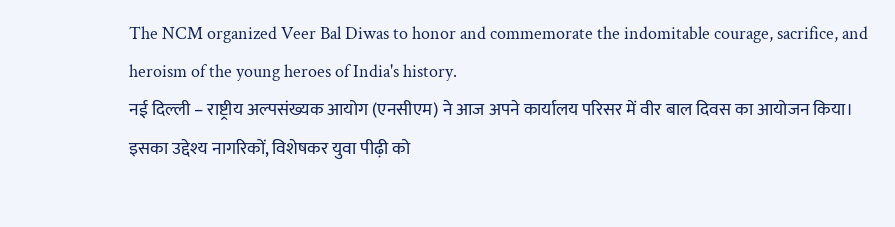The NCM organized Veer Bal Diwas to honor and commemorate the indomitable courage, sacrifice, and heroism of the young heroes of India's history.
नई दिल्ली – राष्ट्रीय अल्पसंख्यक आयोग (एनसीएम) ने आज अपने कार्यालय परिसर में वीर बाल दिवस का आयोजन किया। इसका उद्देश्य नागरिकों, विशेषकर युवा पीढ़ी को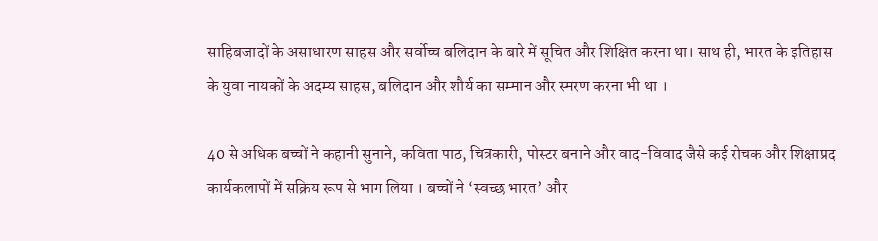साहिबजादों के असाधारण साहस और सर्वोच्च बलिदान के बारे में सूचित और शिक्षित करना था। साथ ही, भारत के इतिहास के युवा नायकों के अदम्य साहस, बलिदान और शौर्य का सम्मान और स्मरण करना भी था ।

40 से अधिक बच्चों ने कहानी सुनाने, कविता पाठ, चित्रकारी, पोस्टर बनाने और वाद-विवाद जैसे कई रोचक और शिक्षाप्रद कार्यकलापों में सक्रिय रूप से भाग लिया । बच्चों ने ‘स्वच्छ भारत’ और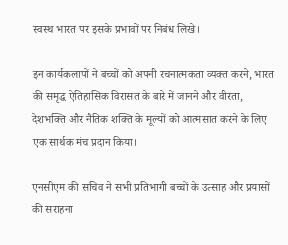स्वस्थ भारत पर इसके प्रभावों पर निबंध लिखे।

इन कार्यकलापों ने बच्चों को अपनी रचनात्मकता व्यक्त करने, भारत की समृद्ध ऐतिहासिक विरासत के बारे में जानने और वीरता, देशभक्ति और नैतिक शक्ति के मूल्यों को आत्मसात करने के लिए एक सार्थक मंच प्रदान किया।

एनसीएम की सचिव ने सभी प्रतिभागी बच्चों के उत्साह और प्रयासों की सराहना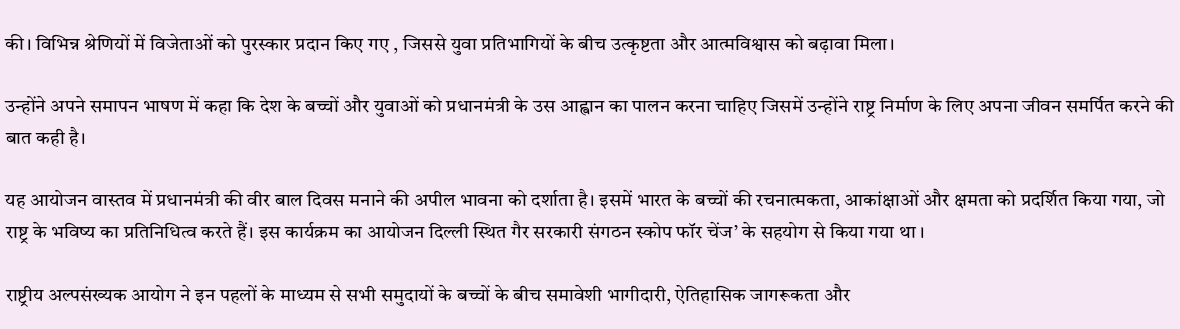की। विभिन्न श्रेणियों में विजेताओं को पुरस्कार प्रदान किए गए , जिससे युवा प्रतिभागियों के बीच उत्कृष्टता और आत्मविश्वास को बढ़ावा मिला।

उन्होंने अपने समापन भाषण में कहा कि देश के बच्चों और युवाओं को प्रधानमंत्री के उस आह्वान का पालन करना चाहिए जिसमें उन्होंने राष्ट्र निर्माण के लिए अपना जीवन समर्पित करने की बात कही है।

यह आयोजन वास्तव में प्रधानमंत्री की वीर बाल दिवस मनाने की अपील भावना को दर्शाता है। इसमें भारत के बच्चों की रचनात्मकता, आकांक्षाओं और क्षमता को प्रदर्शित किया गया, जो राष्ट्र के भविष्य का प्रतिनिधित्व करते हैं। इस कार्यक्रम का आयोजन दिल्ली स्थित गैर सरकारी संगठन स्कोप फॉर चेंज’ के सहयोग से किया गया था ।

राष्ट्रीय अल्पसंख्यक आयोग ने इन पहलों के माध्यम से सभी समुदायों के बच्चों के बीच समावेशी भागीदारी, ऐतिहासिक जागरूकता और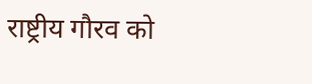राष्ट्रीय गौरव को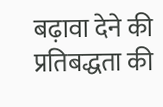बढ़ावा देने की प्रतिबद्धता की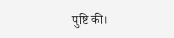पुष्टि की।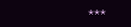***